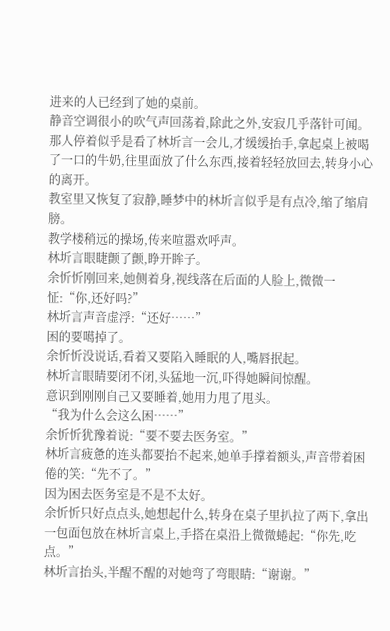进来的人已经到了她的桌前。
静音空调很小的吹气声回荡着,除此之外,安寂几乎落针可闻。
那人停着似乎是看了林圻言一会儿,才缓缓抬手,拿起桌上被喝了一口的牛奶,往里面放了什么东西,接着轻轻放回去,转身小心的离开。
教室里又恢复了寂静,睡梦中的林圻言似乎是有点冷,缩了缩肩膀。
教学楼稍远的操场,传来喧嚣欢呼声。
林圻言眼睫颤了颤,睁开眸子。
余忻忻刚回来,她侧着身,视线落在后面的人脸上,微微一怔:“你,还好吗?”
林圻言声音虚浮:“还好……”
困的要噶掉了。
余忻忻没说话,看着又要陷入睡眠的人,嘴唇抿起。
林圻言眼睛要闭不闭,头猛地一沉,吓得她瞬间惊醒。
意识到刚刚自己又要睡着,她用力甩了甩头。
“我为什么会这么困……”
余忻忻犹豫着说:“要不要去医务室。”
林圻言疲惫的连头都要抬不起来,她单手撑着额头,声音带着困倦的笑:“先不了。”
因为困去医务室是不是不太好。
余忻忻只好点点头,她想起什么,转身在桌子里扒拉了两下,拿出一包面包放在林圻言桌上,手搭在桌沿上微微蜷起:“你先,吃点。”
林圻言抬头,半醒不醒的对她弯了弯眼睛:“谢谢。”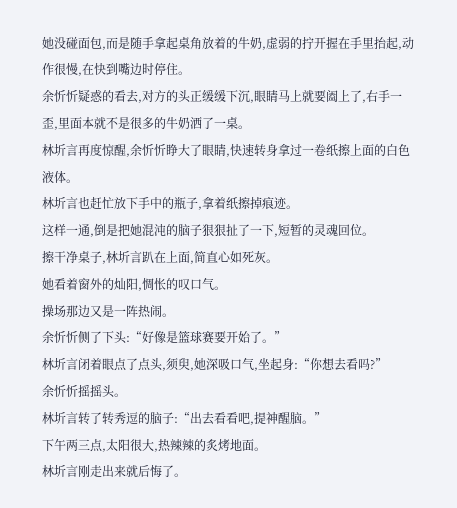她没碰面包,而是随手拿起桌角放着的牛奶,虚弱的拧开握在手里抬起,动作很慢,在快到嘴边时停住。
余忻忻疑惑的看去,对方的头正缓缓下沉,眼睛马上就要阖上了,右手一歪,里面本就不是很多的牛奶洒了一桌。
林圻言再度惊醒,余忻忻睁大了眼睛,快速转身拿过一卷纸擦上面的白色液体。
林圻言也赶忙放下手中的瓶子,拿着纸擦掉痕迹。
这样一通,倒是把她混沌的脑子狠狠扯了一下,短暂的灵魂回位。
擦干净桌子,林圻言趴在上面,简直心如死灰。
她看着窗外的灿阳,惆怅的叹口气。
操场那边又是一阵热闹。
余忻忻侧了下头:“好像是篮球赛要开始了。”
林圻言闭着眼点了点头,须臾,她深吸口气,坐起身:“你想去看吗?”
余忻忻摇摇头。
林圻言转了转秀逗的脑子:“出去看看吧,提神醒脑。”
下午两三点,太阳很大,热辣辣的炙烤地面。
林圻言刚走出来就后悔了。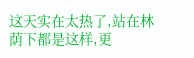这天实在太热了,站在林荫下都是这样,更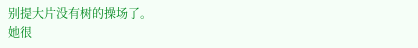别提大片没有树的操场了。
她很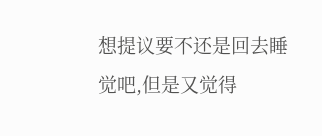想提议要不还是回去睡觉吧,但是又觉得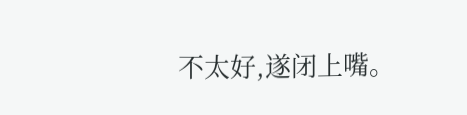不太好,遂闭上嘴。